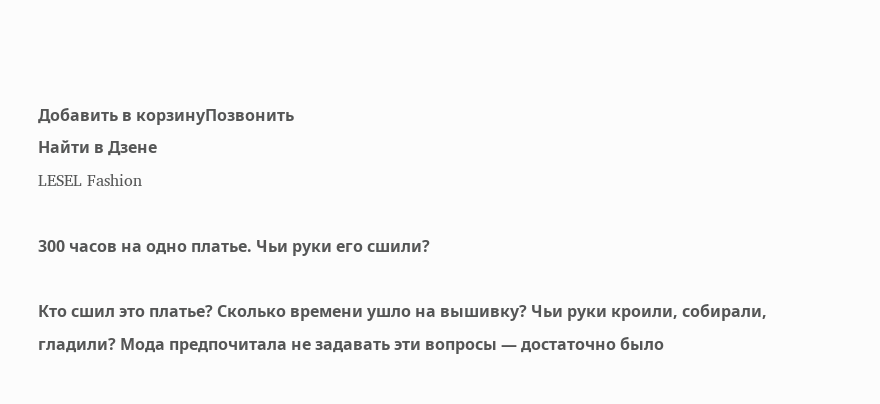Добавить в корзинуПозвонить
Найти в Дзене
LESEL Fashion

300 часов на одно платье. Чьи руки его сшили?

Кто сшил это платье? Сколько времени ушло на вышивку? Чьи руки кроили, собирали, гладили? Мода предпочитала не задавать эти вопросы — достаточно было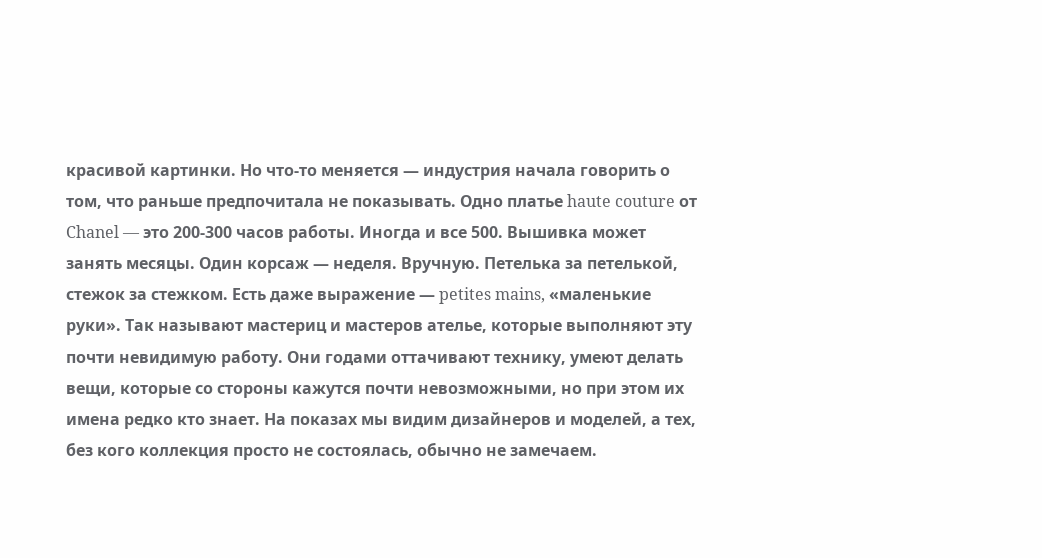красивой картинки. Но что-то меняется — индустрия начала говорить о том, что раньше предпочитала не показывать. Одно платье haute couture от Chanel — это 200-300 часов работы. Иногда и все 500. Вышивка может занять месяцы. Один корсаж — неделя. Вручную. Петелька за петелькой, стежок за стежком. Есть даже выражение — petites mains, «маленькие руки». Так называют мастериц и мастеров ателье, которые выполняют эту почти невидимую работу. Они годами оттачивают технику, умеют делать вещи, которые со стороны кажутся почти невозможными, но при этом их имена редко кто знает. На показах мы видим дизайнеров и моделей, а тех, без кого коллекция просто не состоялась, обычно не замечаем.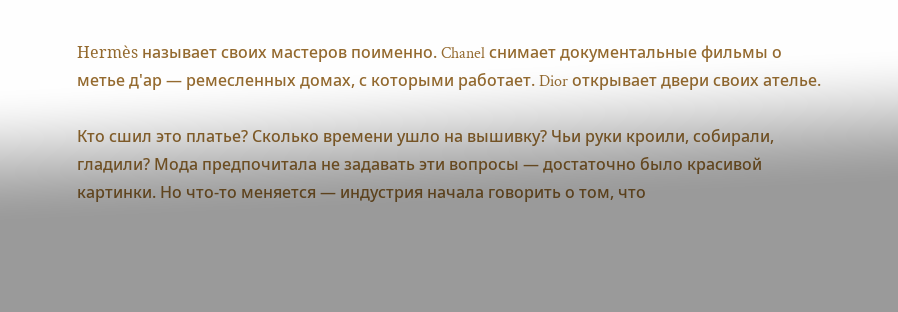Hermès называет своих мастеров поименно. Chanel снимает документальные фильмы о метье д'ар — ремесленных домах, с которыми работает. Dior открывает двери своих ателье.

Кто сшил это платье? Сколько времени ушло на вышивку? Чьи руки кроили, собирали, гладили? Мода предпочитала не задавать эти вопросы — достаточно было красивой картинки. Но что-то меняется — индустрия начала говорить о том, что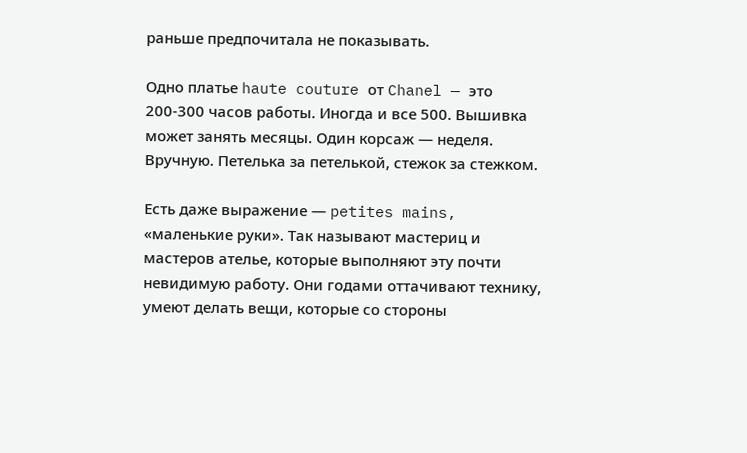раньше предпочитала не показывать.

Одно платье haute couture от Chanel — это 200-300 часов работы. Иногда и все 500. Вышивка может занять месяцы. Один корсаж — неделя. Вручную. Петелька за петелькой, стежок за стежком.

Есть даже выражение — petites mains, «маленькие руки». Так называют мастериц и мастеров ателье, которые выполняют эту почти невидимую работу. Они годами оттачивают технику, умеют делать вещи, которые со стороны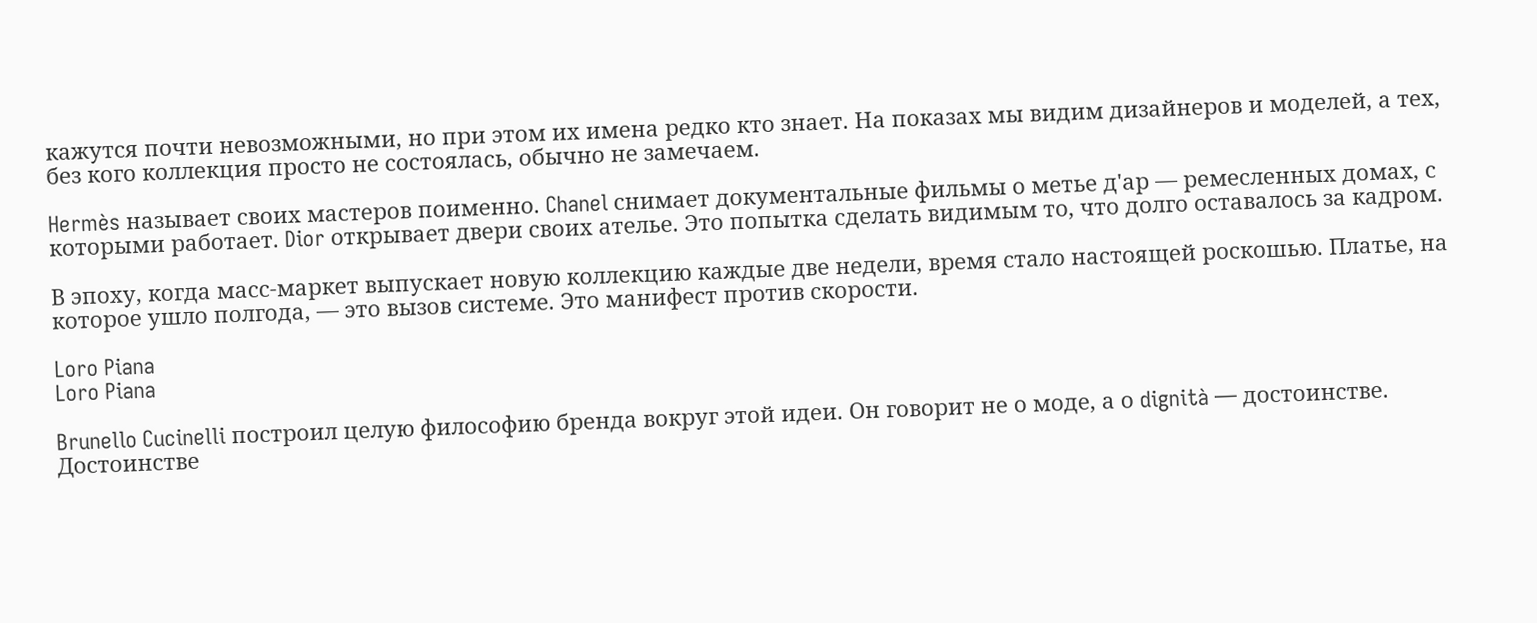кажутся почти невозможными, но при этом их имена редко кто знает. На показах мы видим дизайнеров и моделей, а тех, без кого коллекция просто не состоялась, обычно не замечаем.

Hermès называет своих мастеров поименно. Chanel снимает документальные фильмы о метье д'ар — ремесленных домах, с которыми работает. Dior открывает двери своих ателье. Это попытка сделать видимым то, что долго оставалось за кадром.

В эпоху, когда масс-маркет выпускает новую коллекцию каждые две недели, время стало настоящей роскошью. Платье, на которое ушло полгода, — это вызов системе. Это манифест против скорости.

Loro Piana
Loro Piana

Brunello Cucinelli построил целую философию бренда вокруг этой идеи. Он говорит не о моде, а о dignità — достоинстве. Достоинстве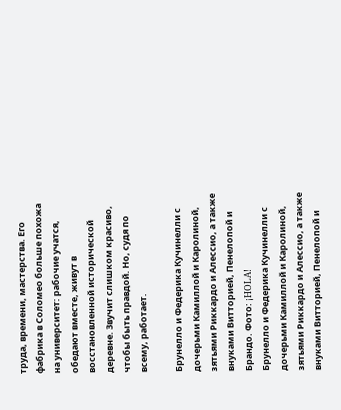труда, времени, мастерства. Его фабрика в Соломео больше похожа на университет: рабочие учатся, обедают вместе, живут в восстановленной исторической деревне. Звучит слишком красиво, чтобы быть правдой. Но, судя по всему, работает.

Брунелло и Федерика Кучинелли с дочерьми Камиллой и Каролиной, зятьями Риккардо и Алессио, а также внуками Витторией, Пенелопой и Брандо. Фото: ¡HOLA!
Брунелло и Федерика Кучинелли с дочерьми Камиллой и Каролиной, зятьями Риккардо и Алессио, а также внуками Витторией, Пенелопой и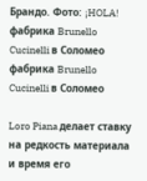Брандо. Фото: ¡HOLA!
фабрика Brunello Cucinelli в Соломео
фабрика Brunello Cucinelli в Соломео

Loro Piana делает ставку на редкость материала и время его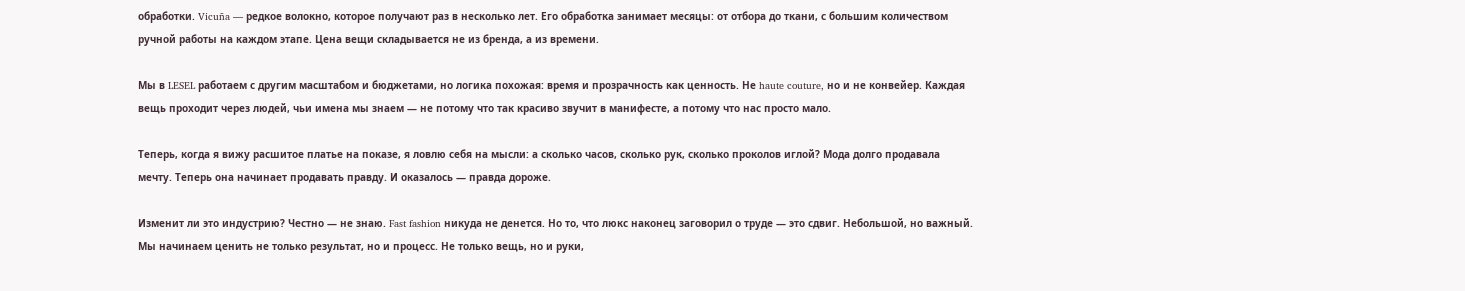обработки. Vicuña — редкое волокно, которое получают раз в несколько лет. Его обработка занимает месяцы: от отбора до ткани, с большим количеством ручной работы на каждом этапе. Цена вещи складывается не из бренда, а из времени.

Мы в LESEL работаем с другим масштабом и бюджетами, но логика похожая: время и прозрачность как ценность. Не haute couture, но и не конвейер. Каждая вещь проходит через людей, чьи имена мы знаем — не потому что так красиво звучит в манифесте, а потому что нас просто мало.

Теперь, когда я вижу расшитое платье на показе, я ловлю себя на мысли: а сколько часов, сколько рук, сколько проколов иглой? Мода долго продавала мечту. Теперь она начинает продавать правду. И оказалось — правда дороже.

Изменит ли это индустрию? Честно — не знаю. Fast fashion никуда не денется. Но то, что люкс наконец заговорил о труде — это сдвиг. Небольшой, но важный. Мы начинаем ценить не только результат, но и процесс. Не только вещь, но и руки,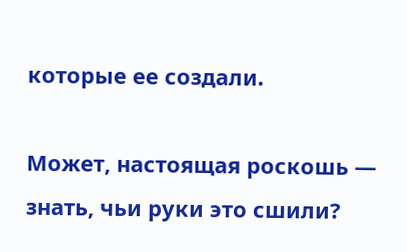которые ее создали.

Может, настоящая роскошь — знать, чьи руки это сшили?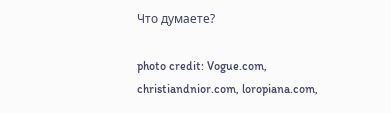Что думаете?

photo credit: Vogue.com, christiandnior.com, loropiana.com,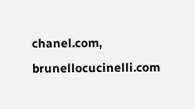chanel.com, brunellocucinelli.com